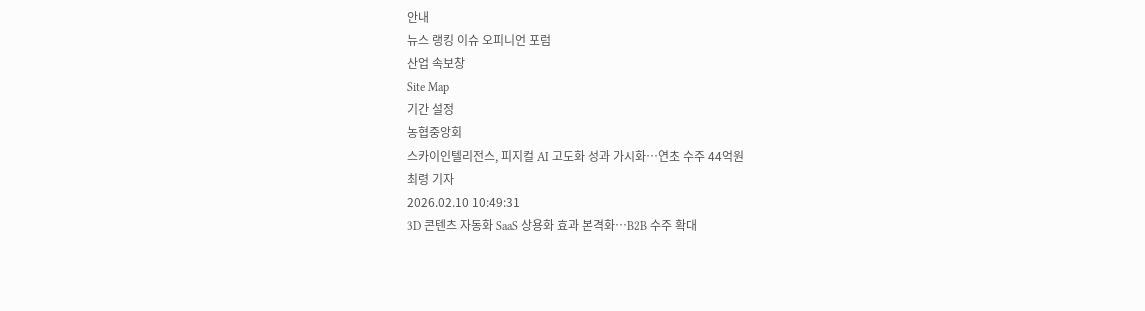안내
뉴스 랭킹 이슈 오피니언 포럼
산업 속보창
Site Map
기간 설정
농협중앙회
스카이인텔리전스, 피지컬 AI 고도화 성과 가시화…연초 수주 44억원
최령 기자
2026.02.10 10:49:31
3D 콘텐츠 자동화 SaaS 상용화 효과 본격화…B2B 수주 확대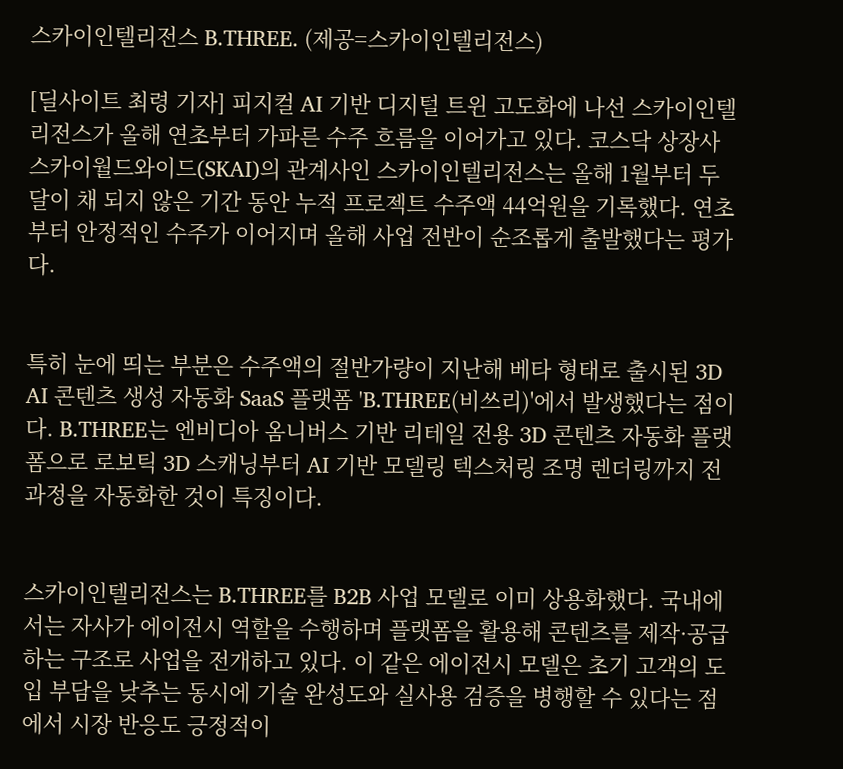스카이인텔리전스 B.THREE. (제공=스카이인텔리전스)

[딜사이트 최령 기자] 피지컬 AI 기반 디지털 트윈 고도화에 나선 스카이인텔리전스가 올해 연초부터 가파른 수주 흐름을 이어가고 있다. 코스닥 상장사 스카이월드와이드(SKAI)의 관계사인 스카이인텔리전스는 올해 1월부터 두 달이 채 되지 않은 기간 동안 누적 프로젝트 수주액 44억원을 기록했다. 연초부터 안정적인 수주가 이어지며 올해 사업 전반이 순조롭게 출발했다는 평가다.


특히 눈에 띄는 부분은 수주액의 절반가량이 지난해 베타 형태로 출시된 3D AI 콘텐츠 생성 자동화 SaaS 플랫폼 'B.THREE(비쓰리)'에서 발생했다는 점이다. B.THREE는 엔비디아 옴니버스 기반 리테일 전용 3D 콘텐츠 자동화 플랫폼으로 로보틱 3D 스캐닝부터 AI 기반 모델링 텍스처링 조명 렌더링까지 전 과정을 자동화한 것이 특징이다.


스카이인텔리전스는 B.THREE를 B2B 사업 모델로 이미 상용화했다. 국내에서는 자사가 에이전시 역할을 수행하며 플랫폼을 활용해 콘텐츠를 제작·공급하는 구조로 사업을 전개하고 있다. 이 같은 에이전시 모델은 초기 고객의 도입 부담을 낮추는 동시에 기술 완성도와 실사용 검증을 병행할 수 있다는 점에서 시장 반응도 긍정적이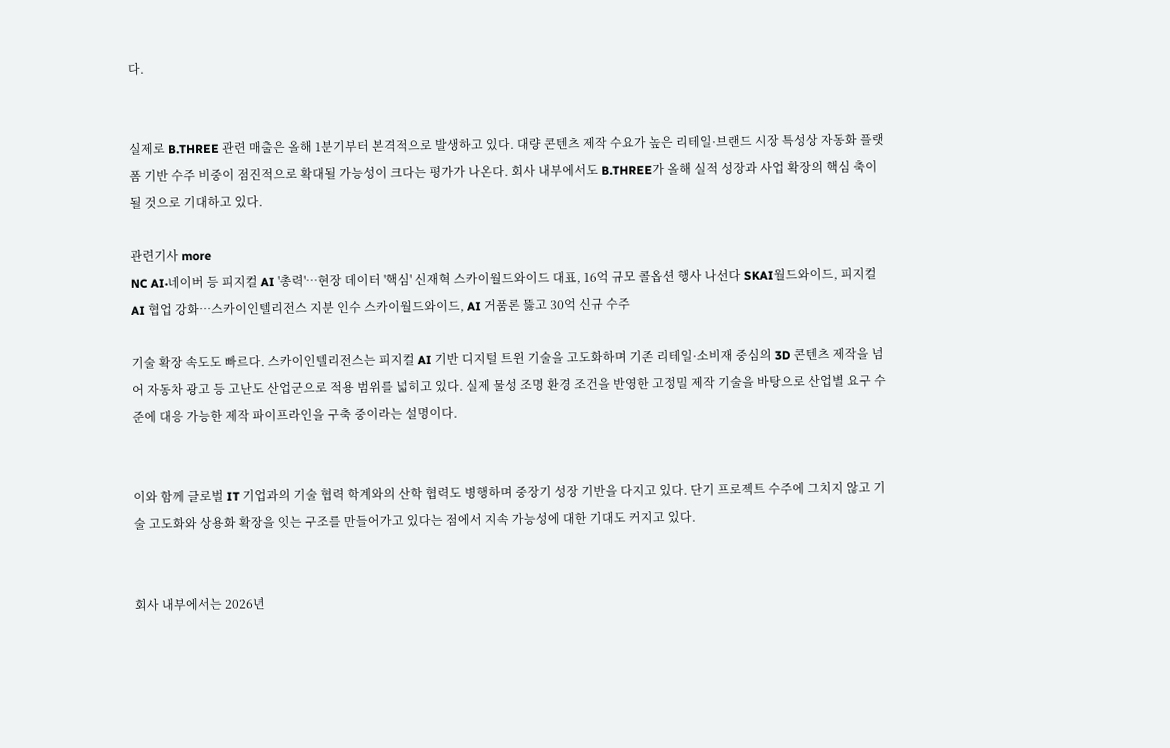다.


실제로 B.THREE 관련 매출은 올해 1분기부터 본격적으로 발생하고 있다. 대량 콘텐츠 제작 수요가 높은 리테일·브랜드 시장 특성상 자동화 플랫폼 기반 수주 비중이 점진적으로 확대될 가능성이 크다는 평가가 나온다. 회사 내부에서도 B.THREE가 올해 실적 성장과 사업 확장의 핵심 축이 될 것으로 기대하고 있다.

관련기사 more
NC AI·네이버 등 피지컬 AI '총력'…현장 데이터 '핵심' 신재혁 스카이월드와이드 대표, 16억 규모 콜옵션 행사 나선다 SKAI월드와이드, 피지컬 AI 협업 강화…스카이인텔리전스 지분 인수 스카이월드와이드, AI 거품론 뚫고 30억 신규 수주

기술 확장 속도도 빠르다. 스카이인텔리전스는 피지컬 AI 기반 디지털 트윈 기술을 고도화하며 기존 리테일·소비재 중심의 3D 콘텐츠 제작을 넘어 자동차 광고 등 고난도 산업군으로 적용 범위를 넓히고 있다. 실제 물성 조명 환경 조건을 반영한 고정밀 제작 기술을 바탕으로 산업별 요구 수준에 대응 가능한 제작 파이프라인을 구축 중이라는 설명이다.


이와 함께 글로벌 IT 기업과의 기술 협력 학계와의 산학 협력도 병행하며 중장기 성장 기반을 다지고 있다. 단기 프로젝트 수주에 그치지 않고 기술 고도화와 상용화 확장을 잇는 구조를 만들어가고 있다는 점에서 지속 가능성에 대한 기대도 커지고 있다.


회사 내부에서는 2026년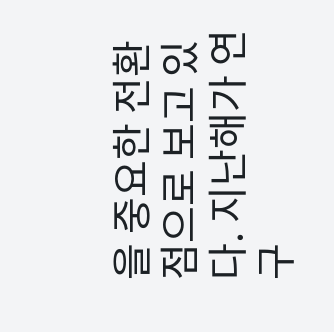을 중요한 전환점으로 보고 있다. 지난해가 연구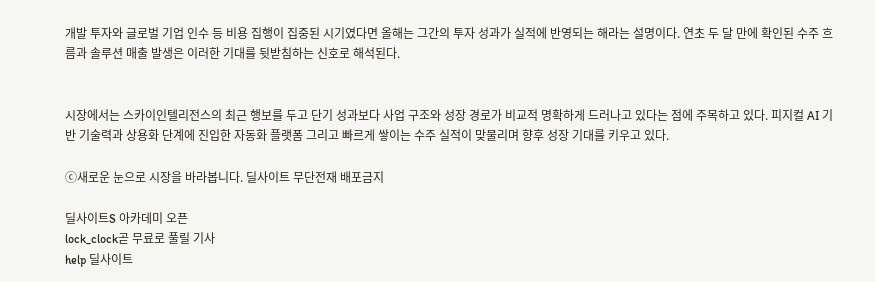개발 투자와 글로벌 기업 인수 등 비용 집행이 집중된 시기였다면 올해는 그간의 투자 성과가 실적에 반영되는 해라는 설명이다. 연초 두 달 만에 확인된 수주 흐름과 솔루션 매출 발생은 이러한 기대를 뒷받침하는 신호로 해석된다.


시장에서는 스카이인텔리전스의 최근 행보를 두고 단기 성과보다 사업 구조와 성장 경로가 비교적 명확하게 드러나고 있다는 점에 주목하고 있다. 피지컬 AI 기반 기술력과 상용화 단계에 진입한 자동화 플랫폼 그리고 빠르게 쌓이는 수주 실적이 맞물리며 향후 성장 기대를 키우고 있다.

ⓒ새로운 눈으로 시장을 바라봅니다. 딜사이트 무단전재 배포금지

딜사이트S 아카데미 오픈
lock_clock곧 무료로 풀릴 기사
help 딜사이트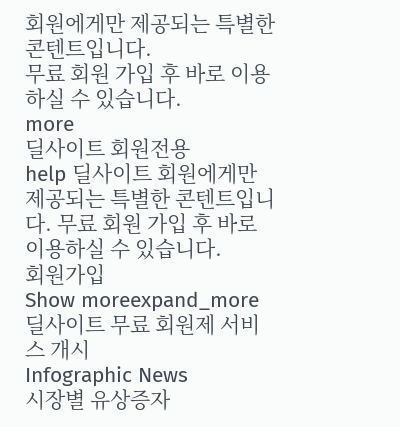회원에게만 제공되는 특별한 콘텐트입니다.
무료 회원 가입 후 바로 이용하실 수 있습니다.
more
딜사이트 회원전용
help 딜사이트 회원에게만 제공되는 특별한 콘텐트입니다. 무료 회원 가입 후 바로 이용하실 수 있습니다.
회원가입
Show moreexpand_more
딜사이트 무료 회원제 서비스 개시
Infographic News
시장별 유상증자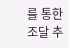를 통한 조달 추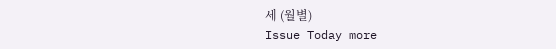세 (월별)
Issue Today more